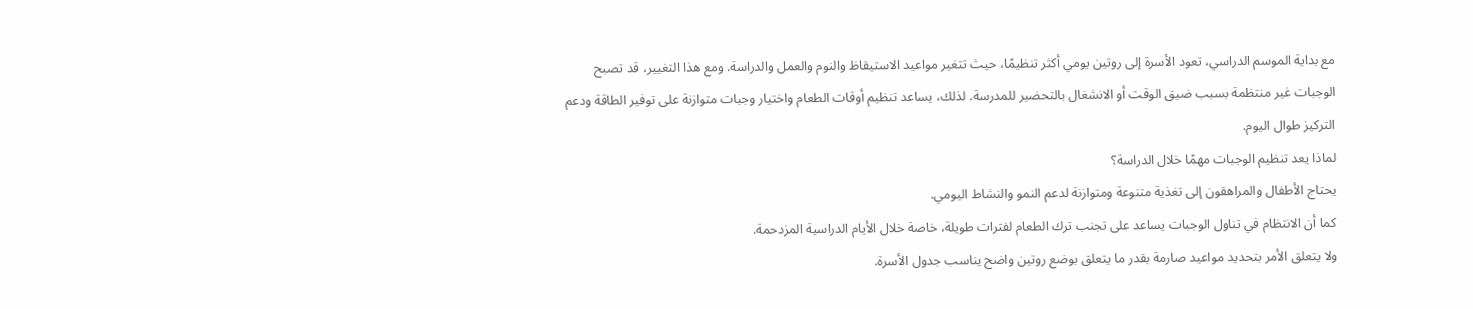مع بداية الموسم الدراسي، تعود الأسرة إلى روتين يومي أكثر تنظيمًا، حيث تتغير مواعيد الاستيقاظ والنوم والعمل والدراسة. ومع هذا التغيير، قد تصبح الوجبات غير منتظمة بسبب ضيق الوقت أو الانشغال بالتحضير للمدرسة. لذلك، يساعد تنظيم أوقات الطعام واختيار وجبات متوازنة على توفير الطاقة ودعم التركيز طوال اليوم.
لماذا يعد تنظيم الوجبات مهمًا خلال الدراسة؟
يحتاج الأطفال والمراهقون إلى تغذية متنوعة ومتوازنة لدعم النمو والنشاط اليومي.
كما أن الانتظام في تناول الوجبات يساعد على تجنب ترك الطعام لفترات طويلة، خاصة خلال الأيام الدراسية المزدحمة.
ولا يتعلق الأمر بتحديد مواعيد صارمة بقدر ما يتعلق بوضع روتين واضح يناسب جدول الأسرة.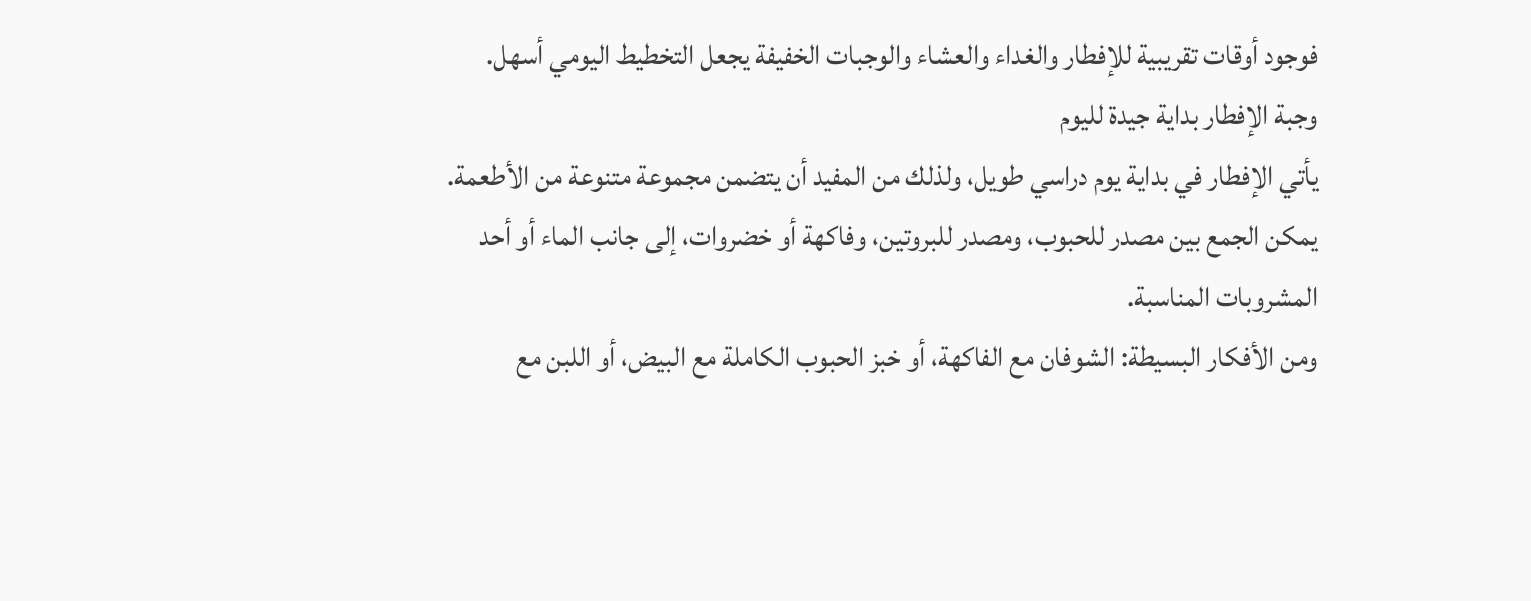فوجود أوقات تقريبية للإفطار والغداء والعشاء والوجبات الخفيفة يجعل التخطيط اليومي أسهل.
وجبة الإفطار بداية جيدة لليوم
يأتي الإفطار في بداية يوم دراسي طويل، ولذلك من المفيد أن يتضمن مجموعة متنوعة من الأطعمة.
يمكن الجمع بين مصدر للحبوب، ومصدر للبروتين، وفاكهة أو خضروات، إلى جانب الماء أو أحد المشروبات المناسبة.
ومن الأفكار البسيطة: الشوفان مع الفاكهة، أو خبز الحبوب الكاملة مع البيض، أو اللبن مع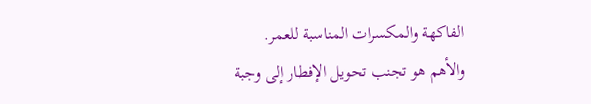الفاكهة والمكسرات المناسبة للعمر.
والأهم هو تجنب تحويل الإفطار إلى وجبة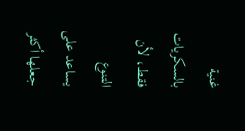غنية بالسكريات فقط، لأن التنوع يساعد على جعلها أكثر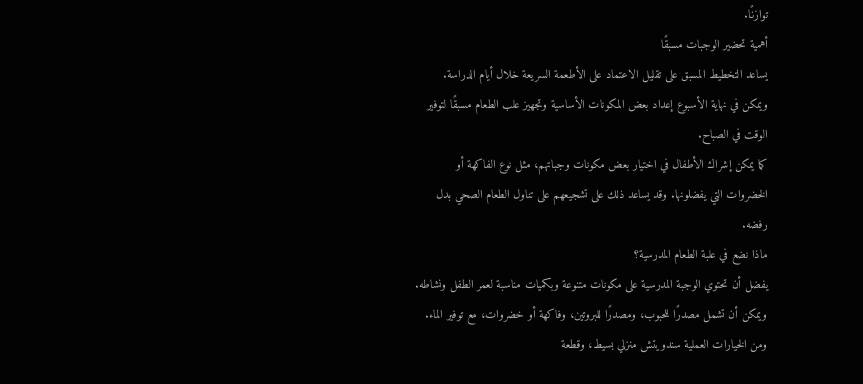توازنًا.
أهمية تحضير الوجبات مسبقًا
يساعد التخطيط المسبق على تقليل الاعتماد على الأطعمة السريعة خلال أيام الدراسة.
ويمكن في نهاية الأسبوع إعداد بعض المكونات الأساسية وتجهيز علب الطعام مسبقًا لتوفير الوقت في الصباح.
كما يمكن إشراك الأطفال في اختيار بعض مكونات وجباتهم، مثل نوع الفاكهة أو الخضروات التي يفضلونها. وقد يساعد ذلك على تشجيعهم على تناول الطعام الصحي بدل رفضه.
ماذا نضع في علبة الطعام المدرسية؟
يفضل أن تحتوي الوجبة المدرسية على مكونات متنوعة وبكميات مناسبة لعمر الطفل ونشاطه.
ويمكن أن تشمل مصدرًا للحبوب، ومصدرًا للبروتين، وفاكهة أو خضروات، مع توفير الماء.
ومن الخيارات العملية سندويتش منزلي بسيط، وقطعة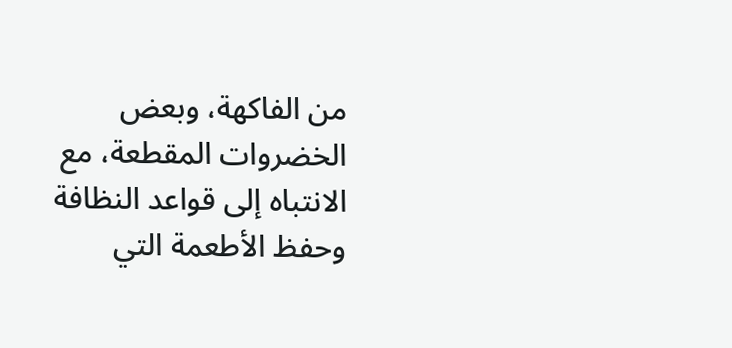من الفاكهة، وبعض الخضروات المقطعة، مع الانتباه إلى قواعد النظافة وحفظ الأطعمة التي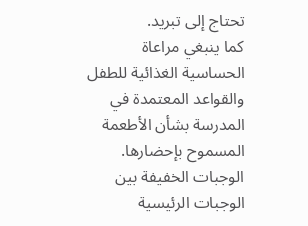تحتاج إلى تبريد.
كما ينبغي مراعاة الحساسية الغذائية للطفل والقواعد المعتمدة في المدرسة بشأن الأطعمة المسموح بإحضارها.
الوجبات الخفيفة بين الوجبات الرئيسية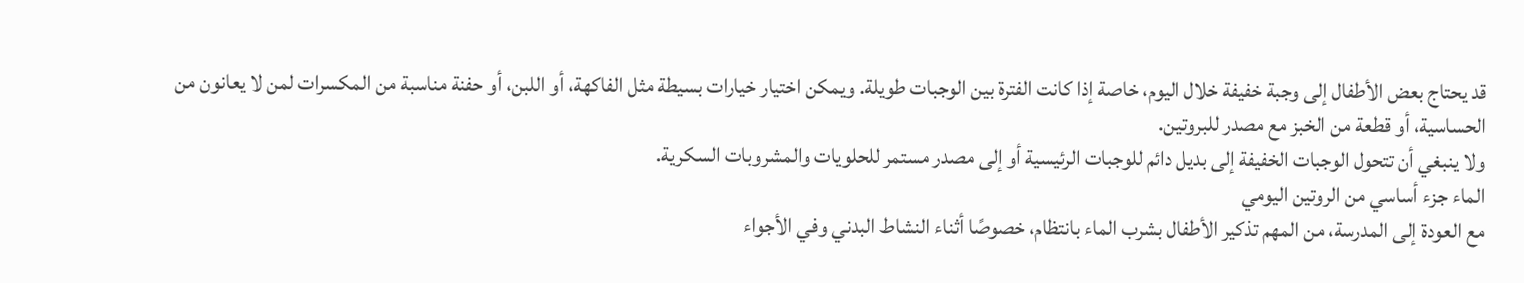قد يحتاج بعض الأطفال إلى وجبة خفيفة خلال اليوم، خاصة إذا كانت الفترة بين الوجبات طويلة. ويمكن اختيار خيارات بسيطة مثل الفاكهة، أو اللبن، أو حفنة مناسبة من المكسرات لمن لا يعانون من الحساسية، أو قطعة من الخبز مع مصدر للبروتين.
ولا ينبغي أن تتحول الوجبات الخفيفة إلى بديل دائم للوجبات الرئيسية أو إلى مصدر مستمر للحلويات والمشروبات السكرية.
الماء جزء أساسي من الروتين اليومي
مع العودة إلى المدرسة، من المهم تذكير الأطفال بشرب الماء بانتظام، خصوصًا أثناء النشاط البدني وفي الأجواء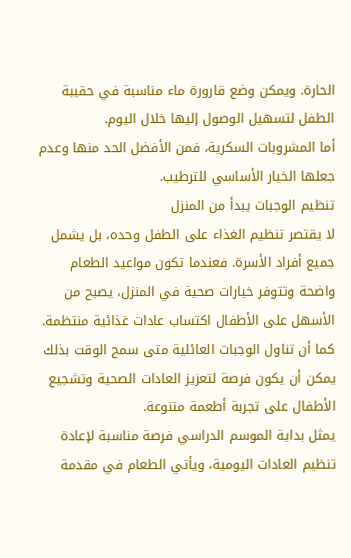الحارة. ويمكن وضع قارورة ماء مناسبة في حقيبة الطفل لتسهيل الوصول إليها خلال اليوم.
أما المشروبات السكرية، فمن الأفضل الحد منها وعدم جعلها الخيار الأساسي للترطيب.
تنظيم الوجبات يبدأ من المنزل
لا يقتصر تنظيم الغذاء على الطفل وحده، بل يشمل جميع أفراد الأسرة. فعندما تكون مواعيد الطعام واضحة وتتوفر خيارات صحية في المنزل، يصبح من الأسهل على الأطفال اكتساب عادات غذائية منتظمة.
كما أن تناول الوجبات العائلية متى سمح الوقت بذلك يمكن أن يكون فرصة لتعزيز العادات الصحية وتشجيع الأطفال على تجربة أطعمة متنوعة.
يمثل بداية الموسم الدراسي فرصة مناسبة لإعادة تنظيم العادات اليومية، ويأتي الطعام في مقدمة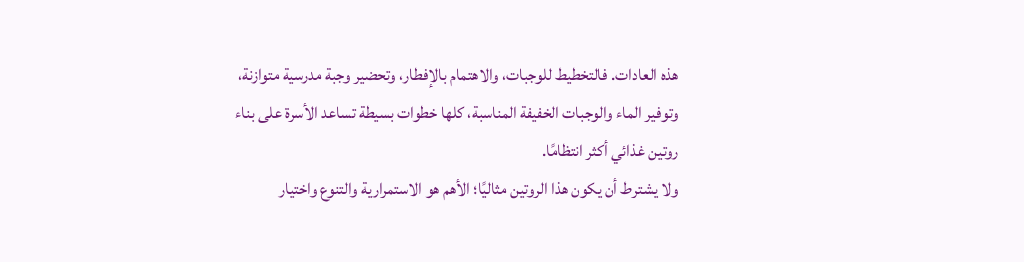هذه العادات. فالتخطيط للوجبات، والاهتمام بالإفطار، وتحضير وجبة مدرسية متوازنة، وتوفير الماء والوجبات الخفيفة المناسبة، كلها خطوات بسيطة تساعد الأسرة على بناء روتين غذائي أكثر انتظامًا.
ولا يشترط أن يكون هذا الروتين مثاليًا؛ الأهم هو الاستمرارية والتنوع واختيار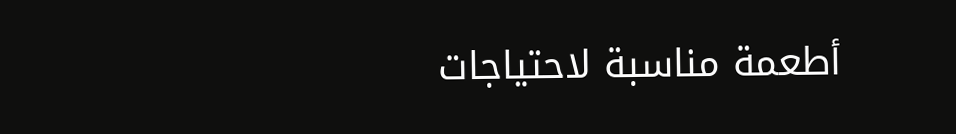أطعمة مناسبة لاحتياجات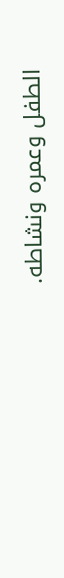الطفل وعمره ونشاطه.